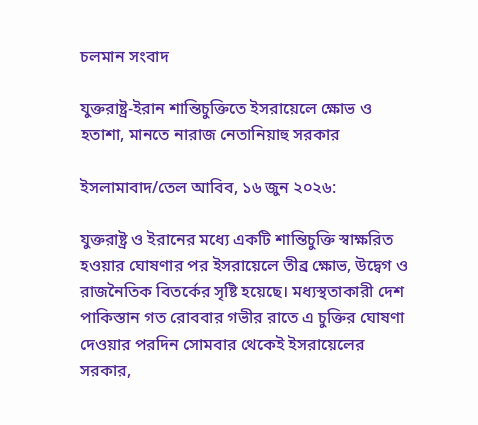চলমান সংবাদ

যুক্তরাষ্ট্র-ইরান শান্তিচুক্তিতে ইসরায়েলে ক্ষোভ ও হতাশা, মানতে নারাজ নেতানিয়াহু সরকার

ইসলামাবাদ/তেল আবিব, ১৬ জুন ২০২৬:

যুক্তরাষ্ট্র ও ইরানের মধ্যে একটি শান্তিচুক্তি স্বাক্ষরিত হওয়ার ঘোষণার পর ইসরায়েলে তীব্র ক্ষোভ, উদ্বেগ ও রাজনৈতিক বিতর্কের সৃষ্টি হয়েছে। মধ্যস্থতাকারী দেশ পাকিস্তান গত রোববার গভীর রাতে এ চুক্তির ঘোষণা দেওয়ার পরদিন সোমবার থেকেই ইসরায়েলের সরকার,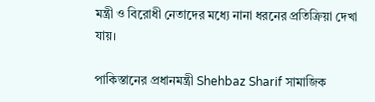মন্ত্রী ও বিরোধী নেতাদের মধ্যে নানা ধরনের প্রতিক্রিয়া দেখা যায়।

পাকিস্তানের প্রধানমন্ত্রী Shehbaz Sharif সামাজিক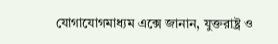যোগাযোগমাধ্যম এক্সে জানান, যুক্তরাষ্ট্র ও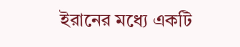ইরানের মধ্যে একটি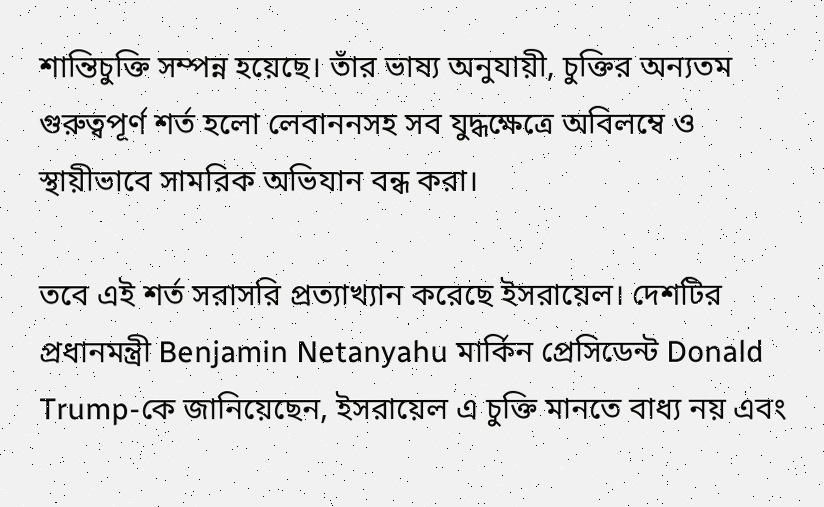শান্তিচুক্তি সম্পন্ন হয়েছে। তাঁর ভাষ্য অনুযায়ী, চুক্তির অন্যতম গুরুত্বপূর্ণ শর্ত হলো লেবাননসহ সব যুদ্ধক্ষেত্রে অবিলম্বে ও স্থায়ীভাবে সামরিক অভিযান বন্ধ করা।

তবে এই শর্ত সরাসরি প্রত্যাখ্যান করেছে ইসরায়েল। দেশটির প্রধানমন্ত্রী Benjamin Netanyahu মার্কিন প্রেসিডেন্ট Donald Trump-কে জানিয়েছেন, ইসরায়েল এ চুক্তি মানতে বাধ্য নয় এবং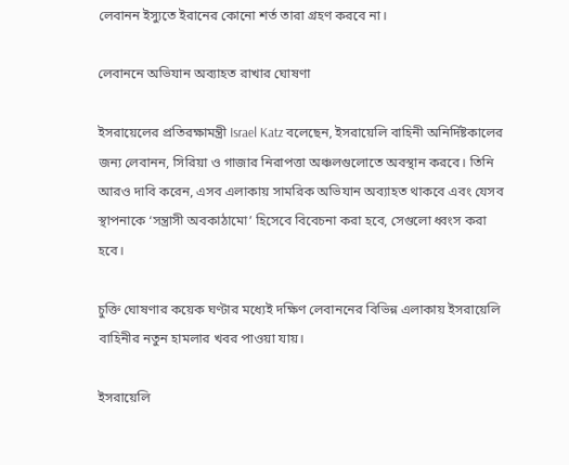লেবানন ইস্যুতে ইরানের কোনো শর্ত তারা গ্রহণ করবে না।

লেবাননে অভিযান অব্যাহত রাখার ঘোষণা

ইসরায়েলের প্রতিরক্ষামন্ত্রী Israel Katz বলেছেন, ইসরায়েলি বাহিনী অনির্দিষ্টকালের জন্য লেবানন, সিরিয়া ও গাজার নিরাপত্তা অঞ্চলগুলোতে অবস্থান করবে। তিনি আরও দাবি করেন, এসব এলাকায় সামরিক অভিযান অব্যাহত থাকবে এবং যেসব স্থাপনাকে ‘সন্ত্রাসী অবকাঠামো’ হিসেবে বিবেচনা করা হবে, সেগুলো ধ্বংস করা হবে।

চুক্তি ঘোষণার কয়েক ঘণ্টার মধ্যেই দক্ষিণ লেবাননের বিভিন্ন এলাকায় ইসরায়েলি বাহিনীর নতুন হামলার খবর পাওয়া যায়।

ইসরায়েলি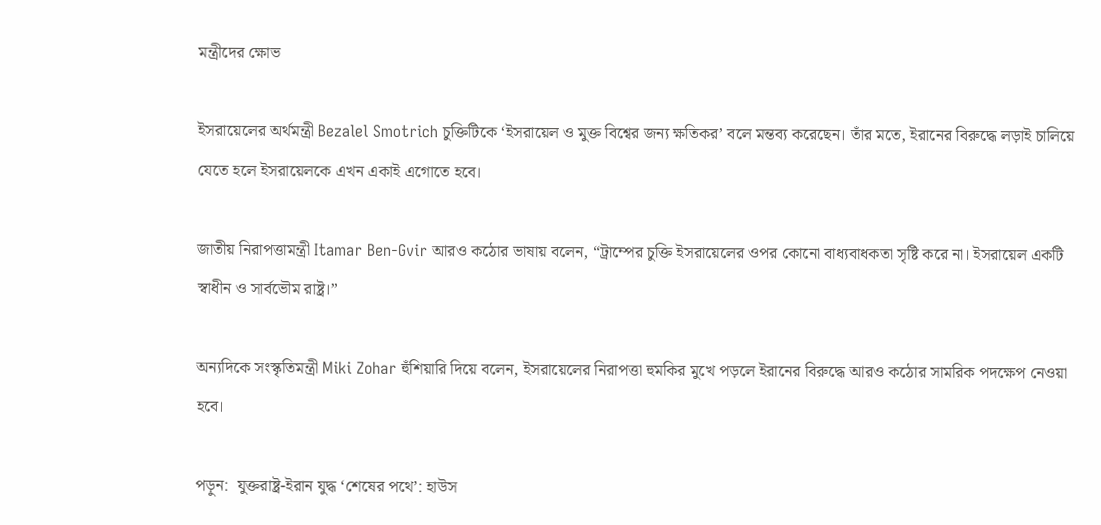মন্ত্রীদের ক্ষোভ

ইসরায়েলের অর্থমন্ত্রী Bezalel Smotrich চুক্তিটিকে ‘ইসরায়েল ও মুক্ত বিশ্বের জন্য ক্ষতিকর’ বলে মন্তব্য করেছেন। তাঁর মতে, ইরানের বিরুদ্ধে লড়াই চালিয়ে যেতে হলে ইসরায়েলকে এখন একাই এগোতে হবে।

জাতীয় নিরাপত্তামন্ত্রী Itamar Ben-Gvir আরও কঠোর ভাষায় বলেন, “ট্রাম্পের চুক্তি ইসরায়েলের ওপর কোনো বাধ্যবাধকতা সৃষ্টি করে না। ইসরায়েল একটি স্বাধীন ও সার্বভৌম রাষ্ট্র।”

অন্যদিকে সংস্কৃতিমন্ত্রী Miki Zohar হুঁশিয়ারি দিয়ে বলেন, ইসরায়েলের নিরাপত্তা হুমকির মুখে পড়লে ইরানের বিরুদ্ধে আরও কঠোর সামরিক পদক্ষেপ নেওয়া হবে।

পড়ুন:  যুক্তরাষ্ট্র-ইরান যুদ্ধ ‘শেষের পথে’: হাউস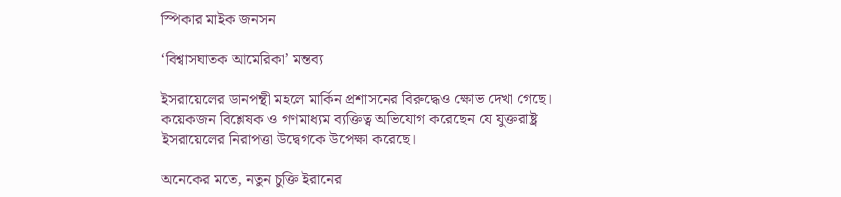স্পিকার মাইক জনসন

‘বিশ্বাসঘাতক আমেরিকা’ মন্তব্য

ইসরায়েলের ডানপন্থী মহলে মার্কিন প্রশাসনের বিরুদ্ধেও ক্ষোভ দেখা গেছে। কয়েকজন বিশ্লেষক ও গণমাধ্যম ব্যক্তিত্ব অভিযোগ করেছেন যে যুক্তরাষ্ট্র ইসরায়েলের নিরাপত্তা উদ্বেগকে উপেক্ষা করেছে।

অনেকের মতে, নতুন চুক্তি ইরানের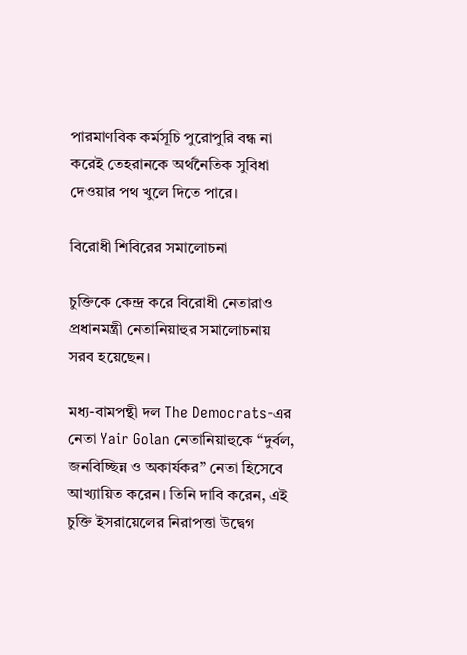পারমাণবিক কর্মসূচি পুরোপুরি বন্ধ না করেই তেহরানকে অর্থনৈতিক সুবিধা দেওয়ার পথ খুলে দিতে পারে।

বিরোধী শিবিরের সমালোচনা

চুক্তিকে কেন্দ্র করে বিরোধী নেতারাও প্রধানমন্ত্রী নেতানিয়াহুর সমালোচনায় সরব হয়েছেন।

মধ্য-বামপন্থী দল The Democrats-এর নেতা Yair Golan নেতানিয়াহুকে “দুর্বল, জনবিচ্ছিন্ন ও অকার্যকর” নেতা হিসেবে আখ্যায়িত করেন। তিনি দাবি করেন, এই চুক্তি ইসরায়েলের নিরাপত্তা উদ্বেগ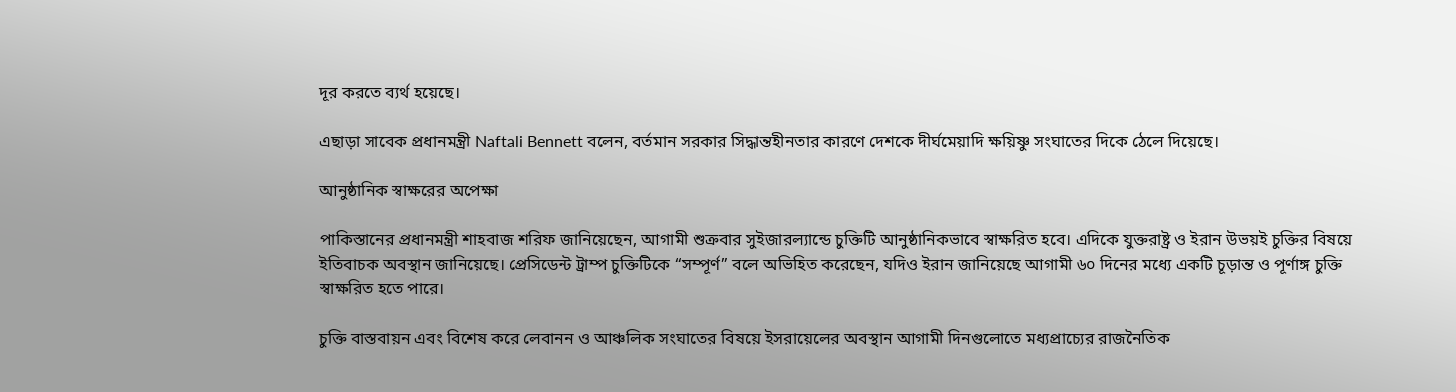দূর করতে ব্যর্থ হয়েছে।

এছাড়া সাবেক প্রধানমন্ত্রী Naftali Bennett বলেন, বর্তমান সরকার সিদ্ধান্তহীনতার কারণে দেশকে দীর্ঘমেয়াদি ক্ষয়িষ্ণু সংঘাতের দিকে ঠেলে দিয়েছে।

আনুষ্ঠানিক স্বাক্ষরের অপেক্ষা

পাকিস্তানের প্রধানমন্ত্রী শাহবাজ শরিফ জানিয়েছেন, আগামী শুক্রবার সুইজারল্যান্ডে চুক্তিটি আনুষ্ঠানিকভাবে স্বাক্ষরিত হবে। এদিকে যুক্তরাষ্ট্র ও ইরান উভয়ই চুক্তির বিষয়ে ইতিবাচক অবস্থান জানিয়েছে। প্রেসিডেন্ট ট্রাম্প চুক্তিটিকে “সম্পূর্ণ” বলে অভিহিত করেছেন, যদিও ইরান জানিয়েছে আগামী ৬০ দিনের মধ্যে একটি চূড়ান্ত ও পূর্ণাঙ্গ চুক্তি স্বাক্ষরিত হতে পারে।

চুক্তি বাস্তবায়ন এবং বিশেষ করে লেবানন ও আঞ্চলিক সংঘাতের বিষয়ে ইসরায়েলের অবস্থান আগামী দিনগুলোতে মধ্যপ্রাচ্যের রাজনৈতিক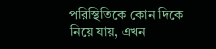পরিস্থিতিকে কোন দিকে নিয়ে যায়, এখন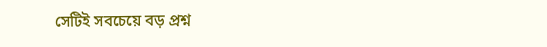সেটিই সবচেয়ে বড় প্রশ্ন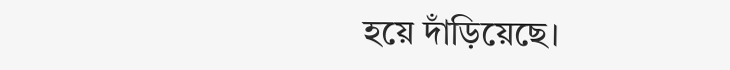হয়ে দাঁড়িয়েছে।